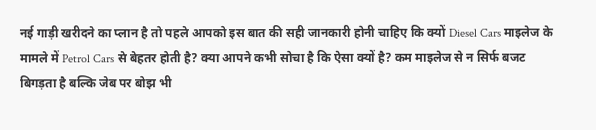नई गाड़ी खरीदने का प्लान है तो पहले आपको इस बात की सही जानकारी होनी चाहिए कि क्यों Diesel Cars माइलेज के मामले में Petrol Cars से बेहतर होती है? क्या आपने कभी सोचा है कि ऐसा क्यों है? कम माइलेज से न सिर्फ बजट बिगड़ता है बल्कि जेब पर बोझ भी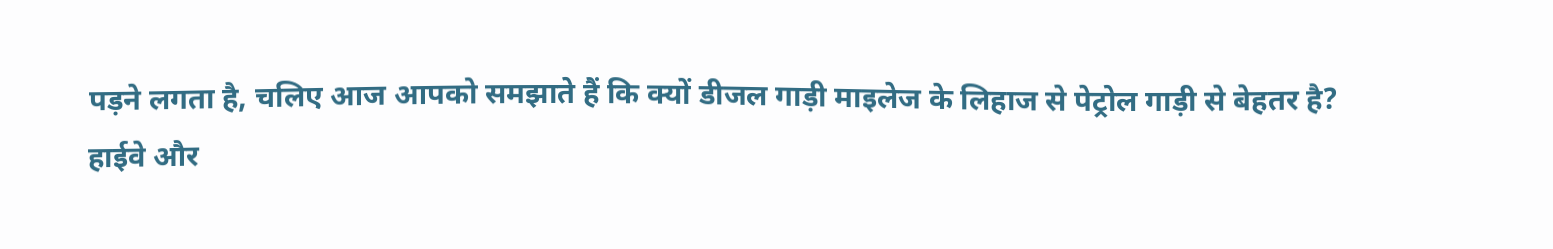पड़ने लगता है, चलिए आज आपको समझाते हैं कि क्यों डीजल गाड़ी माइलेज के लिहाज से पेट्रोल गाड़ी से बेहतर है?
हाईवे और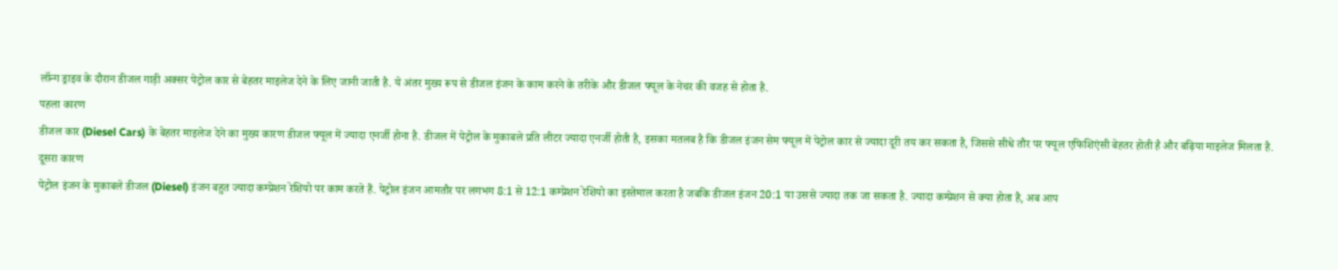लॉन्ग ड्राइव के दौरान डीजल गाड़ी अक्सर पेट्रोल कार से बेहतर माइलेज देने के लिए जानी जाती है. ये अंतर मुख्य रूप से डीजल इंजन के काम करने के तरीके और डीजल फ्यूल के नेचर की वजह से होता है.
पहला कारण
डीजल कार (Diesel Cars) के बेहतर माइलेज देने का मुख्य कारण डीजल फ्यूल में ज्यादा एनर्जी होना है. डीजल में पेट्रोल के मुकाबले प्रति लीटर ज्यादा एनर्जी होती है, इसका मतलब है कि डीजल इंजन सेम फ्यूल में पेट्रोल कार से ज्यादा दूरी तय कर सकता है, जिससे सीधे तौर पर फ्यूल एफिशिएंसी बेहतर होती है और बढ़िया माइलेज मिलता है.
दूसरा कारण
पेट्रोल इंजन के मुकाबले डीजल (Diesel) इंजन बहुत ज्यादा कम्प्रेशन रेशियो पर काम करते हैं. पेट्रोल इंजन आमतौर पर लगभग 8:1 से 12:1 कम्प्रेशन रेशियो का इस्तेमाल करता है जबकि डीजल इंजन 20:1 या उससे ज्यादा तक जा सकता है. ज्यादा कम्प्रेशन से क्या होता है, अब आप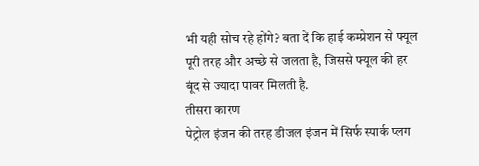भी यही सोच रहे होंगे? बता दें कि हाई कम्प्रेशन से फ्यूल पूरी तरह और अच्छे से जलता है, जिससे फ्यूल की हर बूंद से ज्यादा पावर मिलती है.
तीसरा कारण
पेट्रोल इंजन की तरह डीजल इंजन में सिर्फ स्पार्क प्लग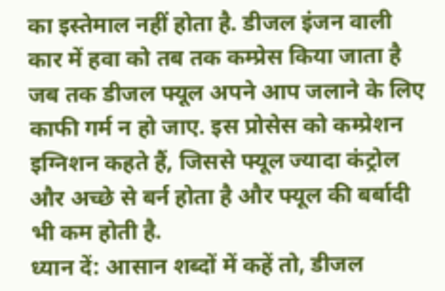का इस्तेमाल नहीं होता है. डीजल इंजन वाली कार में हवा को तब तक कम्प्रेस किया जाता है जब तक डीजल फ्यूल अपने आप जलाने के लिए काफी गर्म न हो जाए. इस प्रोसेस को कम्प्रेशन इग्निशन कहते हैं, जिससे फ्यूल ज्यादा कंट्रोल और अच्छे से बर्न होता है और फ्यूल की बर्बादी भी कम होती है.
ध्यान दें: आसान शब्दों में कहें तो, डीजल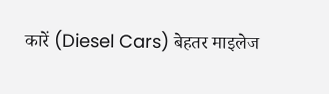कारें (Diesel Cars) बेहतर माइलेज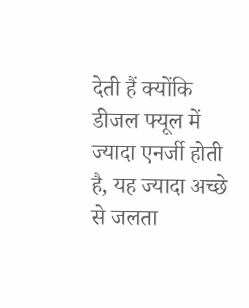देती हैं क्योंकि डीजल फ्यूल में ज्यादा एनर्जी होती है, यह ज्यादा अच्छे से जलता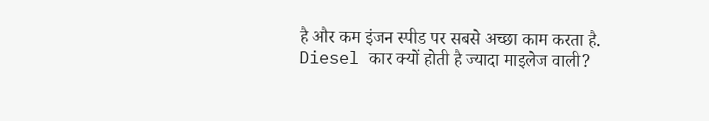है और कम इंजन स्पीड पर सबसे अच्छा काम करता है.
Diesel कार क्यों होती है ज्यादा माइलेज वाली?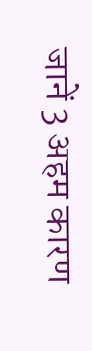जानें 3 अहम कारण